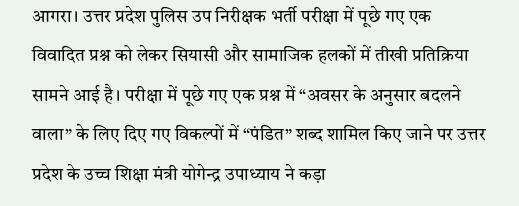आगरा। उत्तर प्रदेश पुलिस उप निरीक्षक भर्ती परीक्षा में पूछे गए एक विवादित प्रश्न को लेकर सियासी और सामाजिक हलकों में तीखी प्रतिक्रिया सामने आई है। परीक्षा में पूछे गए एक प्रश्न में “अवसर के अनुसार बदलने वाला” के लिए दिए गए विकल्पों में “पंडित” शब्द शामिल किए जाने पर उत्तर प्रदेश के उच्च शिक्षा मंत्री योगेन्द्र उपाध्याय ने कड़ा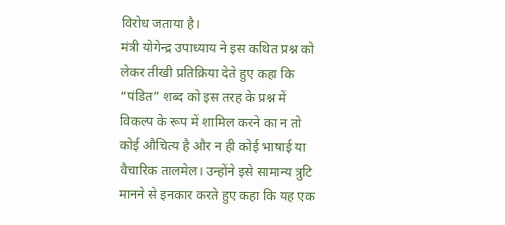विरोध जताया है।
मंत्री योगेन्द्र उपाध्याय ने इस कथित प्रश्न को लेकर तीखी प्रतिक्रिया देते हुए कहा कि “पंडित” शब्द को इस तरह के प्रश्न में विकल्प के रूप में शामिल करने का न तो कोई औचित्य है और न ही कोई भाषाई या वैचारिक तालमेल। उन्होंने इसे सामान्य त्रुटि मानने से इनकार करते हुए कहा कि यह एक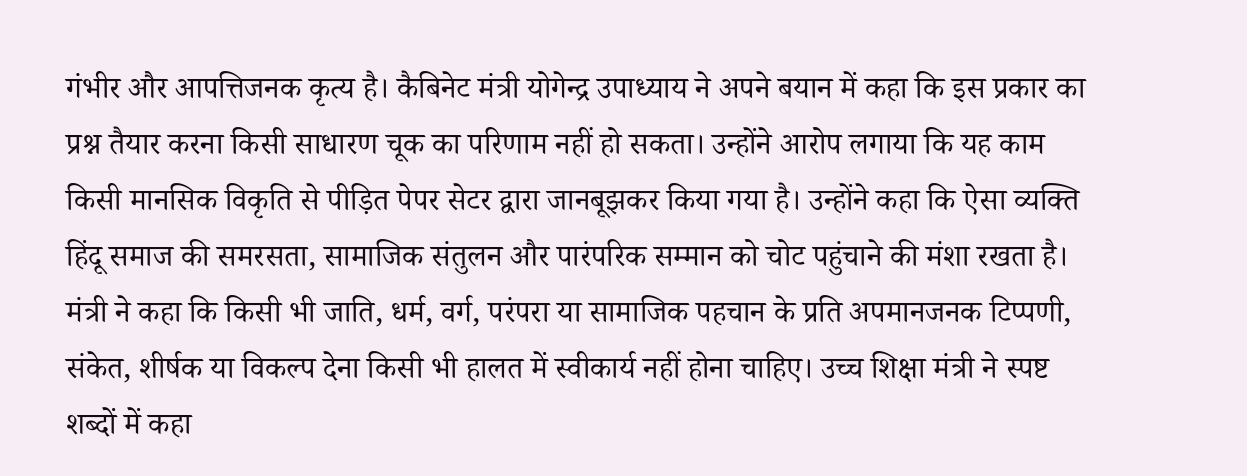गंभीर और आपत्तिजनक कृत्य है। कैबिनेट मंत्री योगेन्द्र उपाध्याय ने अपने बयान में कहा कि इस प्रकार का प्रश्न तैयार करना किसी साधारण चूक का परिणाम नहीं हो सकता। उन्होंने आरोप लगाया कि यह काम किसी मानसिक विकृति से पीड़ित पेपर सेटर द्वारा जानबूझकर किया गया है। उन्होंने कहा कि ऐसा व्यक्ति हिंदू समाज की समरसता, सामाजिक संतुलन और पारंपरिक सम्मान को चोट पहुंचाने की मंशा रखता है। मंत्री ने कहा कि किसी भी जाति, धर्म, वर्ग, परंपरा या सामाजिक पहचान के प्रति अपमानजनक टिप्पणी, संकेत, शीर्षक या विकल्प देना किसी भी हालत में स्वीकार्य नहीं होना चाहिए। उच्च शिक्षा मंत्री ने स्पष्ट शब्दों में कहा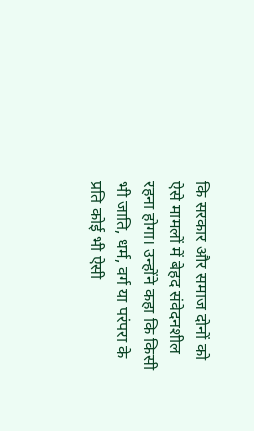कि सरकार और समाज दोनों को ऐसे मामलों में बेहद संवेदनशील रहना होगा। उन्होंने कहा कि किसी भी जाति, धर्म, वर्ग या परंपरा के प्रति कोई भी ऐसी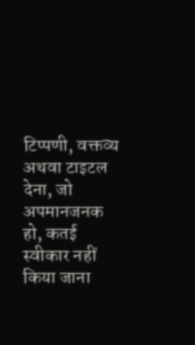टिप्पणी, वक्तव्य अथवा टाइटल देना, जो अपमानजनक हो, कतई स्वीकार नहीं किया जाना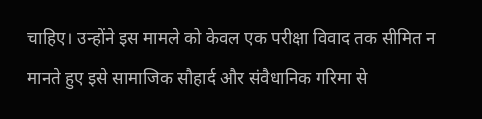चाहिए। उन्होंने इस मामले को केवल एक परीक्षा विवाद तक सीमित न मानते हुए इसे सामाजिक सौहार्द और संवैधानिक गरिमा से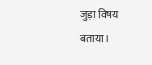जुड़ा विषय बताया।